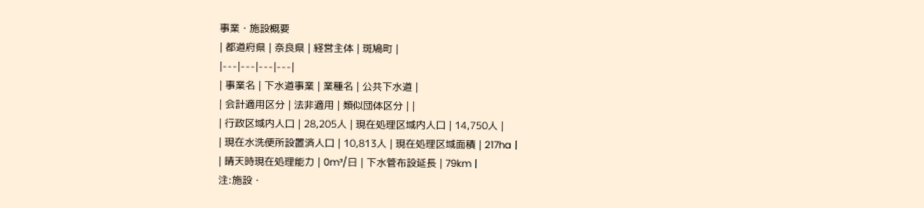事業・施設概要
| 都道府県 | 奈良県 | 経営主体 | 斑鳩町 |
|---|---|---|---|
| 事業名 | 下水道事業 | 業種名 | 公共下水道 |
| 会計適用区分 | 法非適用 | 類似団体区分 | |
| 行政区域内人口 | 28,205人 | 現在処理区域内人口 | 14,750人 |
| 現在水洗便所設置済人口 | 10,813人 | 現在処理区域面積 | 217ha |
| 晴天時現在処理能力 | 0m³/日 | 下水管布設延長 | 79km |
注:施設・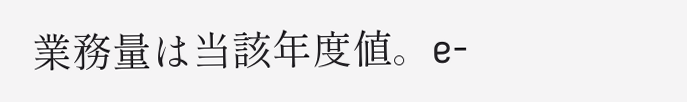業務量は当該年度値。e-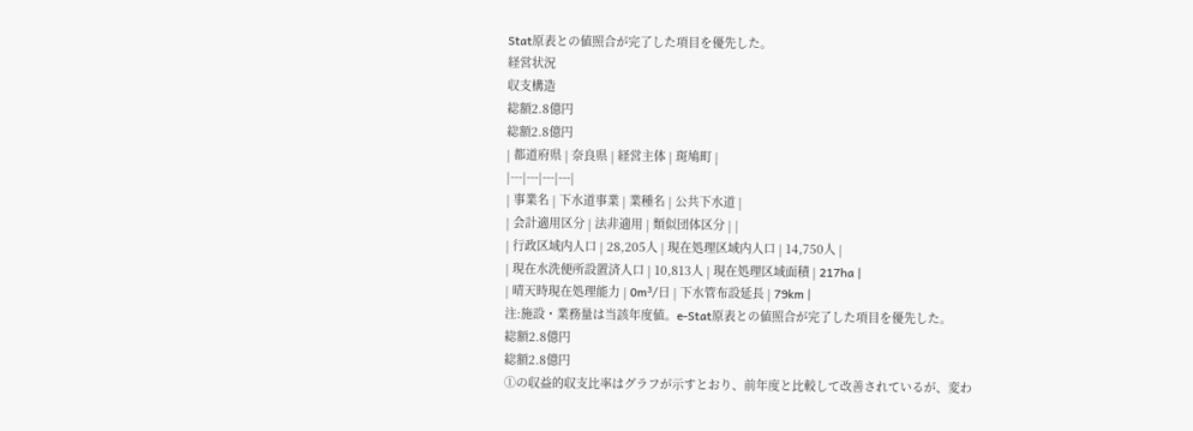Stat原表との値照合が完了した項目を優先した。
経営状況
収支構造
総額2.8億円
総額2.8億円
| 都道府県 | 奈良県 | 経営主体 | 斑鳩町 |
|---|---|---|---|
| 事業名 | 下水道事業 | 業種名 | 公共下水道 |
| 会計適用区分 | 法非適用 | 類似団体区分 | |
| 行政区域内人口 | 28,205人 | 現在処理区域内人口 | 14,750人 |
| 現在水洗便所設置済人口 | 10,813人 | 現在処理区域面積 | 217ha |
| 晴天時現在処理能力 | 0m³/日 | 下水管布設延長 | 79km |
注:施設・業務量は当該年度値。e-Stat原表との値照合が完了した項目を優先した。
総額2.8億円
総額2.8億円
①の収益的収支比率はグラフが示すとおり、前年度と比較して改善されているが、変わ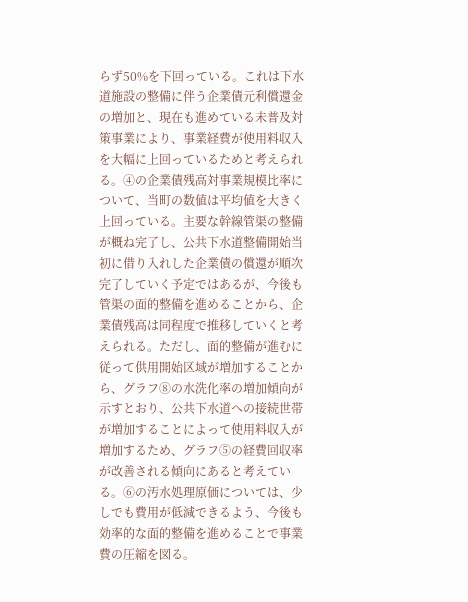らず50%を下回っている。これは下水道施設の整備に伴う企業債元利償還金の増加と、現在も進めている未普及対策事業により、事業経費が使用料収入を大幅に上回っているためと考えられる。④の企業債残高対事業規模比率について、当町の数値は平均値を大きく上回っている。主要な幹線管渠の整備が概ね完了し、公共下水道整備開始当初に借り入れした企業債の償還が順次完了していく予定ではあるが、今後も管渠の面的整備を進めることから、企業債残高は同程度で推移していくと考えられる。ただし、面的整備が進むに従って供用開始区域が増加することから、グラフ⑧の水洗化率の増加傾向が示すとおり、公共下水道への接続世帯が増加することによって使用料収入が増加するため、グラフ⑤の経費回収率が改善される傾向にあると考えている。⑥の汚水処理原価については、少しでも費用が低減できるよう、今後も効率的な面的整備を進めることで事業費の圧縮を図る。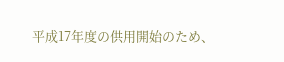平成17年度の供用開始のため、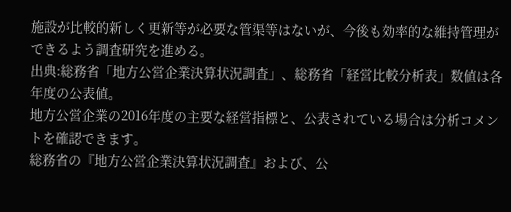施設が比較的新しく更新等が必要な管渠等はないが、今後も効率的な維持管理ができるよう調査研究を進める。
出典:総務省「地方公営企業決算状況調査」、総務省「経営比較分析表」数値は各年度の公表値。
地方公営企業の2016年度の主要な経営指標と、公表されている場合は分析コメントを確認できます。
総務省の『地方公営企業決算状況調査』および、公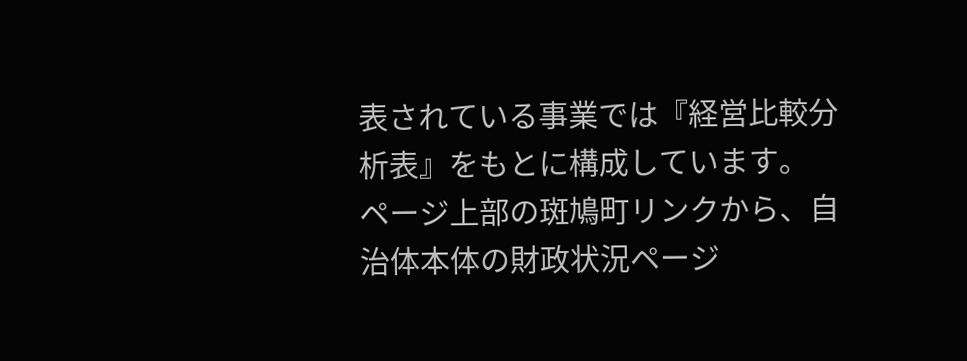表されている事業では『経営比較分析表』をもとに構成しています。
ページ上部の斑鳩町リンクから、自治体本体の財政状況ページ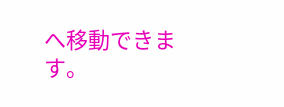へ移動できます。